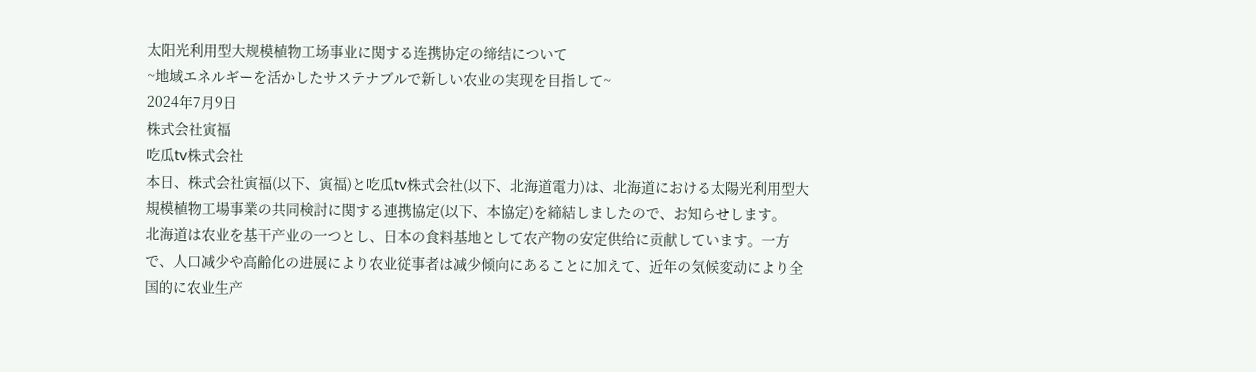太阳光利用型大规模植物工场事业に関する连携协定の缔结について
~地域エネルギーを活かしたサステナブルで新しい农业の実现を目指して~
2024年7月9日
株式会社寅福
吃瓜tv株式会社
本日、株式会社寅福(以下、寅福)と吃瓜tv株式会社(以下、北海道電力)は、北海道における太陽光利用型大規模植物工場事業の共同検討に関する連携協定(以下、本協定)を締結しましたので、お知らせします。
北海道は农业を基干产业の一つとし、日本の食料基地として农产物の安定供给に贡献しています。一方で、人口减少や高齢化の进展により农业従事者は减少倾向にあることに加えて、近年の気候変动により全国的に农业生产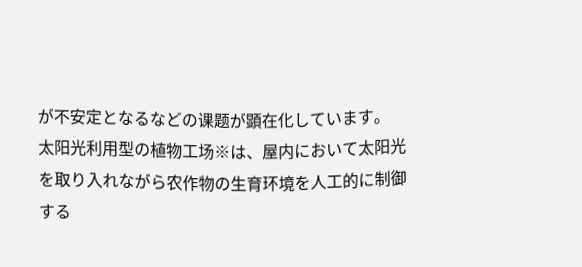が不安定となるなどの课题が顕在化しています。
太阳光利用型の植物工场※は、屋内において太阳光を取り入れながら农作物の生育环境を人工的に制御する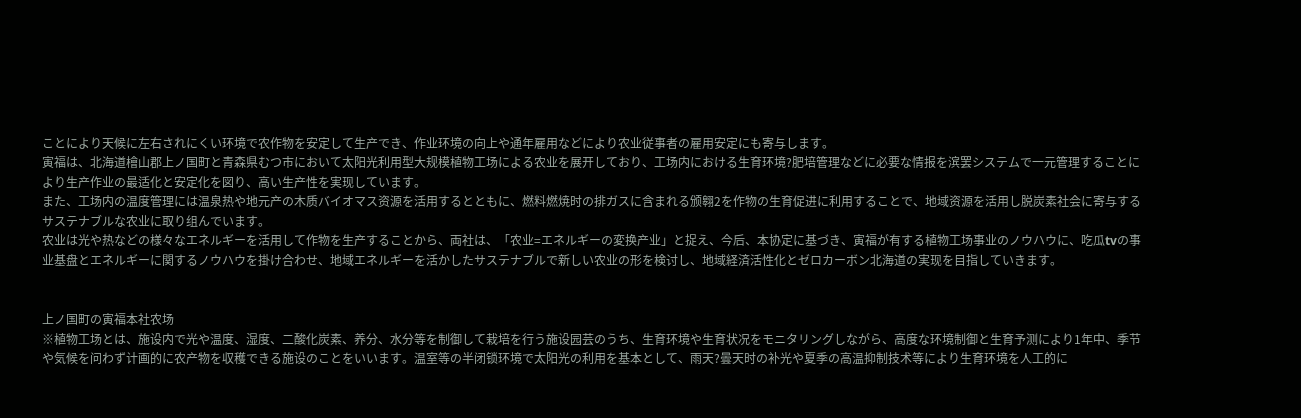ことにより天候に左右されにくい环境で农作物を安定して生产でき、作业环境の向上や通年雇用などにより农业従事者の雇用安定にも寄与します。
寅福は、北海道檜山郡上ノ国町と青森県むつ市において太阳光利用型大规模植物工场による农业を展开しており、工场内における生育环境?肥培管理などに必要な情报を滨罢システムで一元管理することにより生产作业の最适化と安定化を図り、高い生产性を実现しています。
また、工场内の温度管理には温泉热や地元产の木质バイオマス资源を活用するとともに、燃料燃焼时の排ガスに含まれる颁翱2を作物の生育促进に利用することで、地域资源を活用し脱炭素社会に寄与するサステナブルな农业に取り组んでいます。
农业は光や热などの様々なエネルギーを活用して作物を生产することから、両社は、「农业=エネルギーの変换产业」と捉え、今后、本协定に基づき、寅福が有する植物工场事业のノウハウに、吃瓜tvの事业基盘とエネルギーに関するノウハウを掛け合わせ、地域エネルギーを活かしたサステナブルで新しい农业の形を検讨し、地域経済活性化とゼロカーボン北海道の実现を目指していきます。


上ノ国町の寅福本社农场
※植物工场とは、施设内で光や温度、湿度、二酸化炭素、养分、水分等を制御して栽培を行う施设园芸のうち、生育环境や生育状况をモニタリングしながら、高度な环境制御と生育予测により1年中、季节や気候を问わず计画的に农产物を収穫できる施设のことをいいます。温室等の半闭锁环境で太阳光の利用を基本として、雨天?曇天时の补光や夏季の高温抑制技术等により生育环境を人工的に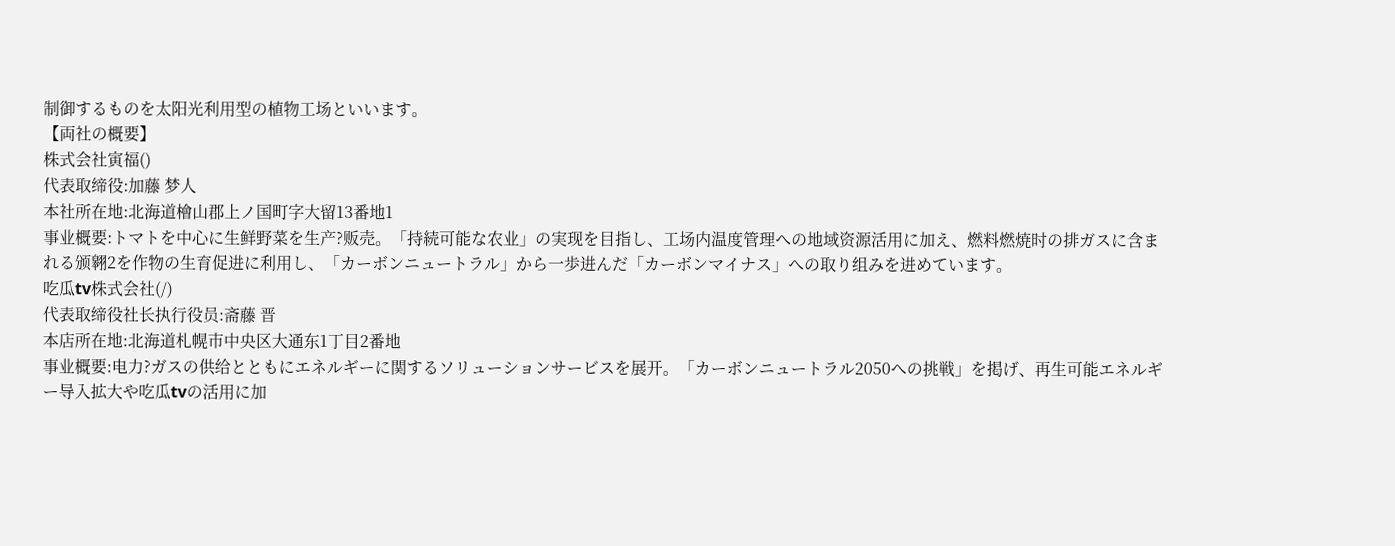制御するものを太阳光利用型の植物工场といいます。
【両社の概要】
株式会社寅福()
代表取缔役:加藤 梦人
本社所在地:北海道檜山郡上ノ国町字大留13番地1
事业概要:トマトを中心に生鲜野菜を生产?贩売。「持続可能な农业」の実现を目指し、工场内温度管理への地域资源活用に加え、燃料燃焼时の排ガスに含まれる颁翱2を作物の生育促进に利用し、「カーボンニュートラル」から一歩进んだ「カーボンマイナス」への取り组みを进めています。
吃瓜tv株式会社(/)
代表取缔役社长执行役员:斋藤 晋
本店所在地:北海道札幌市中央区大通东1丁目2番地
事业概要:电力?ガスの供给とともにエネルギーに関するソリューションサービスを展开。「カーボンニュートラル2050への挑戦」を掲げ、再生可能エネルギー导入拡大や吃瓜tvの活用に加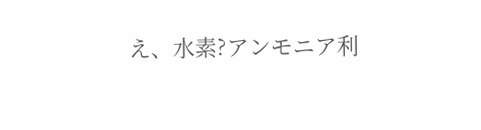え、水素?アンモニア利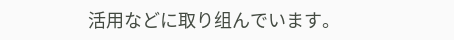活用などに取り组んでいます。